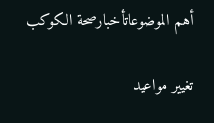أهم الموضوعاتأخبارصحة الكوكب

تغيير مواعيد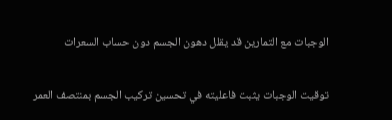الوجبات مع التمارين قد يقلل دهون الجسم دون حساب السعرات

توقيت الوجبات يثبت فاعليته في تحسين تركيب الجسم بمنتصف العمر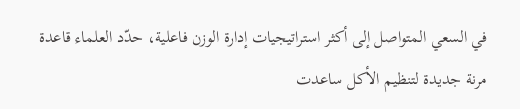في السعي المتواصل إلى أكثر استراتيجيات إدارة الوزن فاعلية، حدّد العلماء قاعدة مرنة جديدة لتنظيم الأكل ساعدت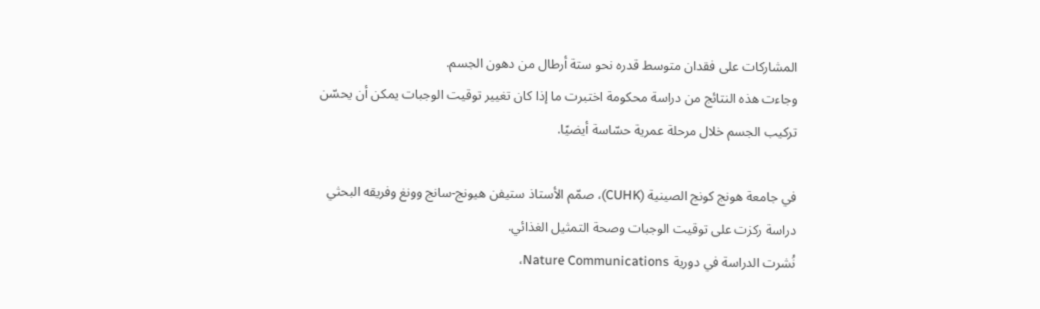المشاركات على فقدان متوسط قدره نحو ستة أرطال من دهون الجسم.
وجاءت هذه النتائج من دراسة محكومة اختبرت ما إذا كان تغيير توقيت الوجبات يمكن أن يحسّن تركيب الجسم خلال مرحلة عمرية حسّاسة أيضيًا.

في جامعة هونج كونج الصينية (CUHK)، صمّم الأستاذ ستيفن هيونج-سانج وونغ وفريقه البحثي دراسة ركزت على توقيت الوجبات وصحة التمثيل الغذائي.
نُشرت الدراسة في دورية Nature Communications،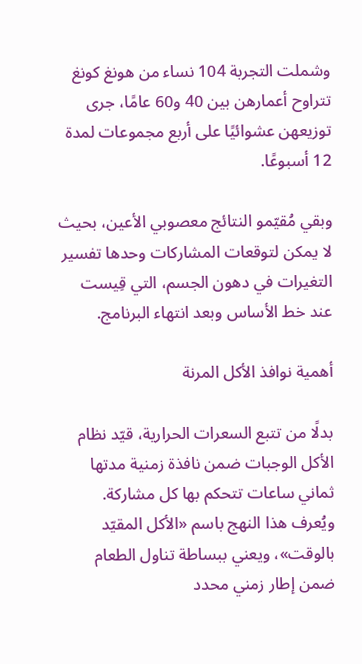وشملت التجربة 104 نساء من هونغ كونغ تتراوح أعمارهن بين 40 و60 عامًا، جرى توزيعهن عشوائيًا على أربع مجموعات لمدة 12 أسبوعًا.

وبقي مُقيّمو النتائج معصوبي الأعين، بحيث لا يمكن لتوقعات المشاركات وحدها تفسير التغيرات في دهون الجسم، التي قِيست عند خط الأساس وبعد انتهاء البرنامج.

أهمية نوافذ الأكل المرنة

بدلًا من تتبع السعرات الحرارية، قيّد نظام الأكل الوجبات ضمن نافذة زمنية مدتها ثماني ساعات تتحكم بها كل مشاركة.
ويُعرف هذا النهج باسم «الأكل المقيّد بالوقت»، ويعني ببساطة تناول الطعام ضمن إطار زمني محدد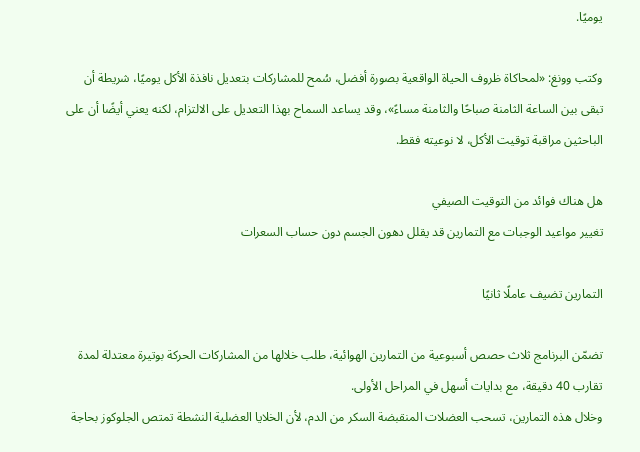يوميًا.

وكتب وونغ: «لمحاكاة ظروف الحياة الواقعية بصورة أفضل، سُمح للمشاركات بتعديل نافذة الأكل يوميًا، شريطة أن تبقى بين الساعة الثامنة صباحًا والثامنة مساءً»، وقد يساعد السماح بهذا التعديل على الالتزام، لكنه يعني أيضًا أن على الباحثين مراقبة توقيت الأكل، لا نوعيته فقط.

هل هناك فوائد من التوقيت الصيفي
تغيير مواعيد الوجبات مع التمارين قد يقلل دهون الجسم دون حساب السعرات

التمارين تضيف عاملًا ثانيًا

تضمّن البرنامج ثلاث حصص أسبوعية من التمارين الهوائية، طلب خلالها من المشاركات الحركة بوتيرة معتدلة لمدة تقارب 40 دقيقة، مع بدايات أسهل في المراحل الأولى.
وخلال هذه التمارين، تسحب العضلات المنقبضة السكر من الدم، لأن الخلايا العضلية النشطة تمتص الجلوكوز بحاجة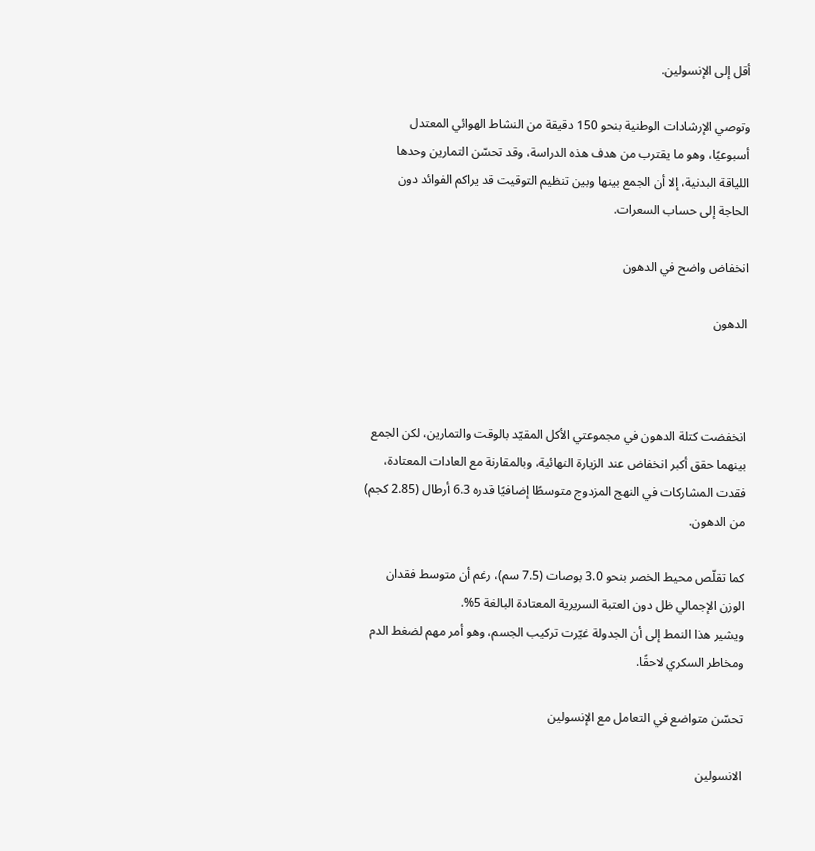أقل إلى الإنسولين.

وتوصي الإرشادات الوطنية بنحو 150 دقيقة من النشاط الهوائي المعتدل أسبوعيًا، وهو ما يقترب من هدف هذه الدراسة، وقد تحسّن التمارين وحدها اللياقة البدنية، إلا أن الجمع بينها وبين تنظيم التوقيت قد يراكم الفوائد دون الحاجة إلى حساب السعرات.

انخفاض واضح في الدهون

الدهون



انخفضت كتلة الدهون في مجموعتي الأكل المقيّد بالوقت والتمارين، لكن الجمع بينهما حقق أكبر انخفاض عند الزيارة النهائية، وبالمقارنة مع العادات المعتادة، فقدت المشاركات في النهج المزدوج متوسطًا إضافيًا قدره 6.3 أرطال (2.85 كجم) من الدهون.

كما تقلّص محيط الخصر بنحو 3.0 بوصات (7.5 سم)، رغم أن متوسط فقدان الوزن الإجمالي ظل دون العتبة السريرية المعتادة البالغة 5%.
ويشير هذا النمط إلى أن الجدولة غيّرت تركيب الجسم، وهو أمر مهم لضغط الدم ومخاطر السكري لاحقًا.

تحسّن متواضع في التعامل مع الإنسولين

الانسولين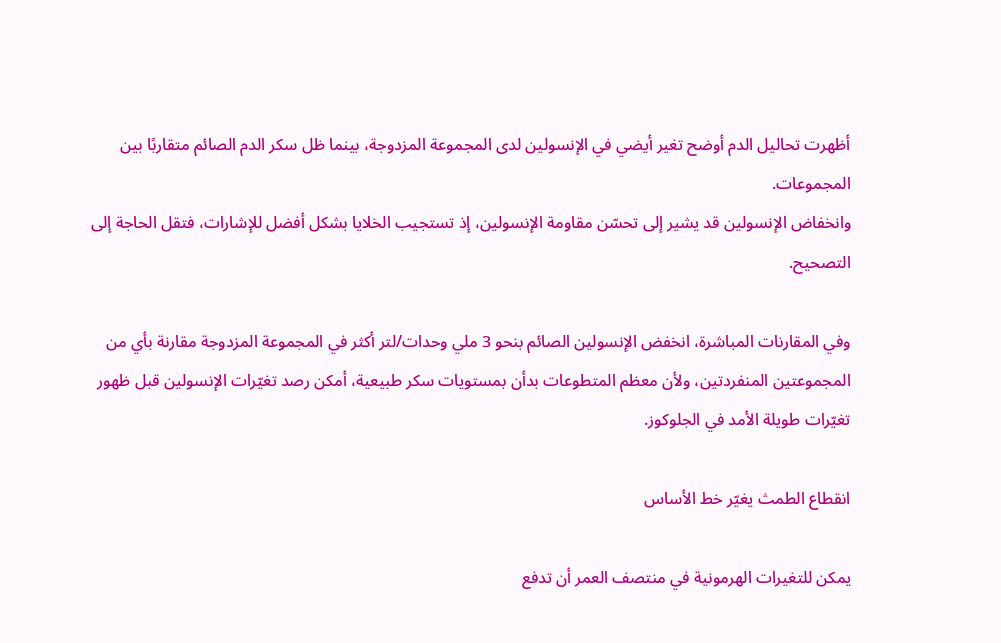أظهرت تحاليل الدم أوضح تغير أيضي في الإنسولين لدى المجموعة المزدوجة، بينما ظل سكر الدم الصائم متقاربًا بين المجموعات.
وانخفاض الإنسولين قد يشير إلى تحسّن مقاومة الإنسولين، إذ تستجيب الخلايا بشكل أفضل للإشارات، فتقل الحاجة إلى التصحيح.

وفي المقارنات المباشرة، انخفض الإنسولين الصائم بنحو 3 ملي وحدات/لتر أكثر في المجموعة المزدوجة مقارنة بأي من المجموعتين المنفردتين، ولأن معظم المتطوعات بدأن بمستويات سكر طبيعية، أمكن رصد تغيّرات الإنسولين قبل ظهور تغيّرات طويلة الأمد في الجلوكوز.

انقطاع الطمث يغيّر خط الأساس

يمكن للتغيرات الهرمونية في منتصف العمر أن تدفع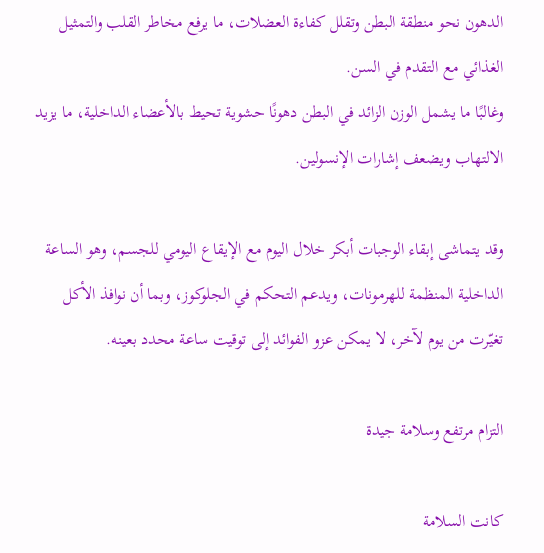الدهون نحو منطقة البطن وتقلل كفاءة العضلات، ما يرفع مخاطر القلب والتمثيل الغذائي مع التقدم في السن.
وغالبًا ما يشمل الوزن الزائد في البطن دهونًا حشوية تحيط بالأعضاء الداخلية، ما يزيد الالتهاب ويضعف إشارات الإنسولين.

وقد يتماشى إبقاء الوجبات أبكر خلال اليوم مع الإيقاع اليومي للجسم، وهو الساعة الداخلية المنظمة للهرمونات، ويدعم التحكم في الجلوكوز، وبما أن نوافذ الأكل تغيّرت من يوم لآخر، لا يمكن عزو الفوائد إلى توقيت ساعة محدد بعينه.

التزام مرتفع وسلامة جيدة

كانت السلامة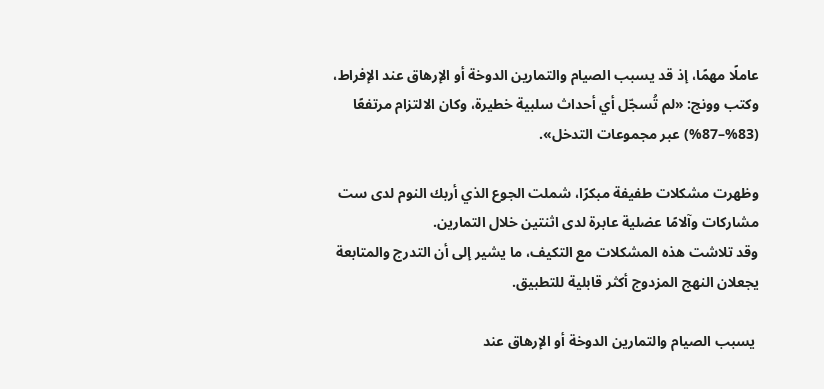عاملًا مهمًا، إذ قد يسبب الصيام والتمارين الدوخة أو الإرهاق عند الإفراط، وكتب وونج: «لم تُسجّل أي أحداث سلبية خطيرة، وكان الالتزام مرتفعًا (83%–87%) عبر مجموعات التدخل».

وظهرت مشكلات طفيفة مبكرًا، شملت الجوع الذي أربك النوم لدى ست مشاركات وآلامًا عضلية عابرة لدى اثنتين خلال التمارين.
وقد تلاشت هذه المشكلات مع التكيف، ما يشير إلى أن التدرج والمتابعة يجعلان النهج المزدوج أكثر قابلية للتطبيق.

 يسبب الصيام والتمارين الدوخة أو الإرهاق عند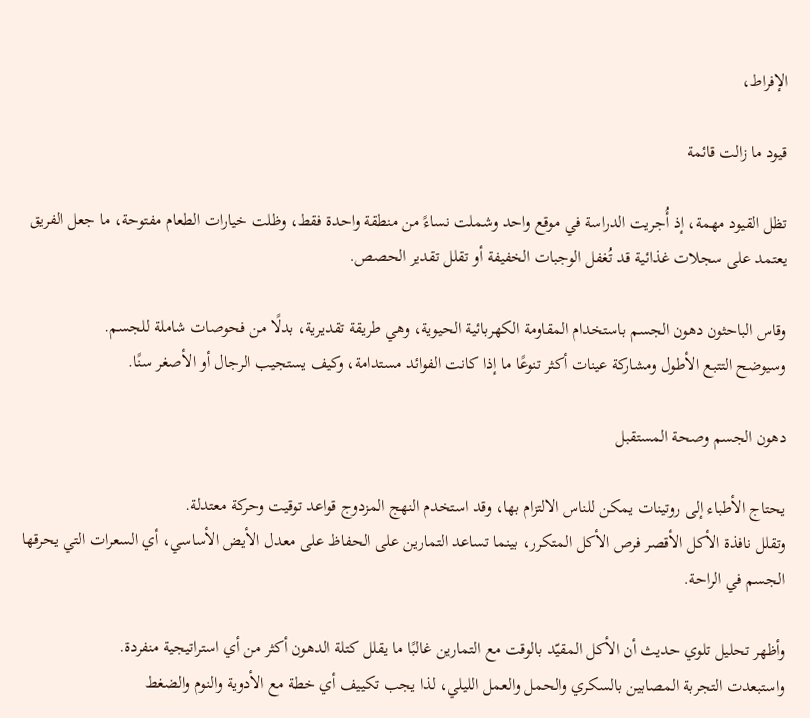الإفراط،

قيود ما زالت قائمة

تظل القيود مهمة، إذ أُجريت الدراسة في موقع واحد وشملت نساءً من منطقة واحدة فقط، وظلت خيارات الطعام مفتوحة، ما جعل الفريق يعتمد على سجلات غذائية قد تُغفل الوجبات الخفيفة أو تقلل تقدير الحصص.

وقاس الباحثون دهون الجسم باستخدام المقاومة الكهربائية الحيوية، وهي طريقة تقديرية، بدلًا من فحوصات شاملة للجسم.
وسيوضح التتبع الأطول ومشاركة عينات أكثر تنوعًا ما إذا كانت الفوائد مستدامة، وكيف يستجيب الرجال أو الأصغر سنًا.

دهون الجسم وصحة المستقبل

يحتاج الأطباء إلى روتينات يمكن للناس الالتزام بها، وقد استخدم النهج المزدوج قواعد توقيت وحركة معتدلة.
وتقلل نافذة الأكل الأقصر فرص الأكل المتكرر، بينما تساعد التمارين على الحفاظ على معدل الأيض الأساسي، أي السعرات التي يحرقها الجسم في الراحة.

وأظهر تحليل تلوي حديث أن الأكل المقيّد بالوقت مع التمارين غالبًا ما يقلل كتلة الدهون أكثر من أي استراتيجية منفردة.
واستبعدت التجربة المصابين بالسكري والحمل والعمل الليلي، لذا يجب تكييف أي خطة مع الأدوية والنوم والضغط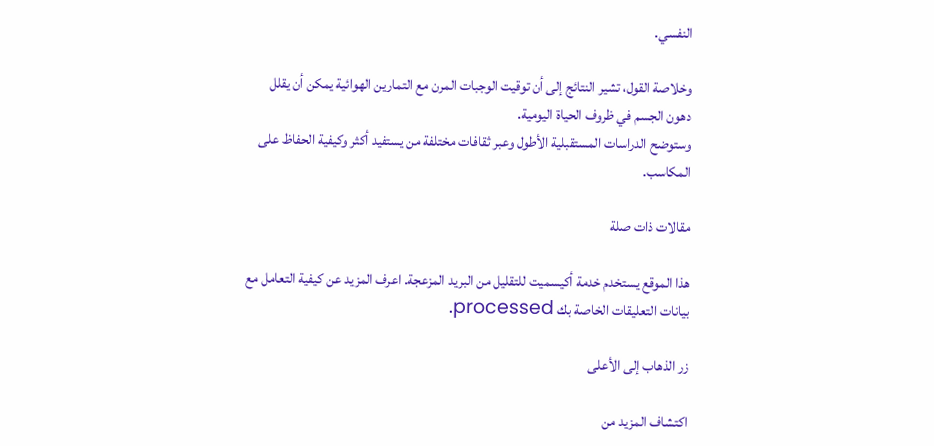النفسي.

وخلاصة القول، تشير النتائج إلى أن توقيت الوجبات المرن مع التمارين الهوائية يمكن أن يقلل دهون الجسم في ظروف الحياة اليومية.
وستوضح الدراسات المستقبلية الأطول وعبر ثقافات مختلفة من يستفيد أكثر وكيفية الحفاظ على المكاسب.

مقالات ذات صلة

هذا الموقع يستخدم خدمة أكيسميت للتقليل من البريد المزعجة. اعرف المزيد عن كيفية التعامل مع بيانات التعليقات الخاصة بك processed.

زر الذهاب إلى الأعلى

اكتشاف المزيد من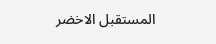المستقبل الاخضر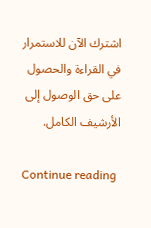اشترك الآن للاستمرار في القراءة والحصول على حق الوصول إلى الأرشيف الكامل.

Continue reading